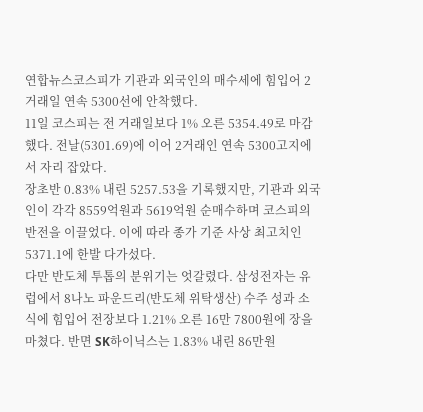연합뉴스코스피가 기관과 외국인의 매수세에 힘입어 2거래일 연속 5300선에 안착했다.
11일 코스피는 전 거래일보다 1% 오른 5354.49로 마감했다. 전날(5301.69)에 이어 2거래인 연속 5300고지에서 자리 잡았다.
장초반 0.83% 내린 5257.53을 기록했지만, 기관과 외국인이 각각 8559억원과 5619억원 순매수하며 코스피의 반전을 이끌었다. 이에 따라 종가 기준 사상 최고치인 5371.1에 한발 다가섰다.
다만 반도체 투톱의 분위기는 엇갈렸다. 삼성전자는 유럽에서 8나노 파운드리(반도체 위탁생산) 수주 성과 소식에 힘입어 전장보다 1.21% 오른 16만 7800원에 장을 마쳤다. 반면 SK하이닉스는 1.83% 내린 86만원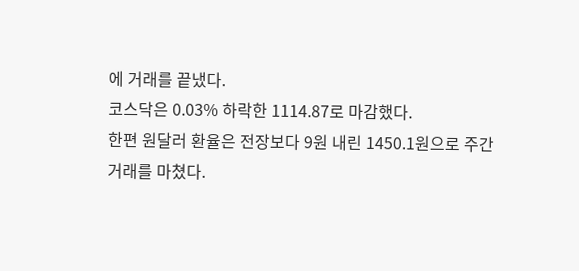에 거래를 끝냈다.
코스닥은 0.03% 하락한 1114.87로 마감했다.
한편 원달러 환율은 전장보다 9원 내린 1450.1원으로 주간거래를 마쳤다.